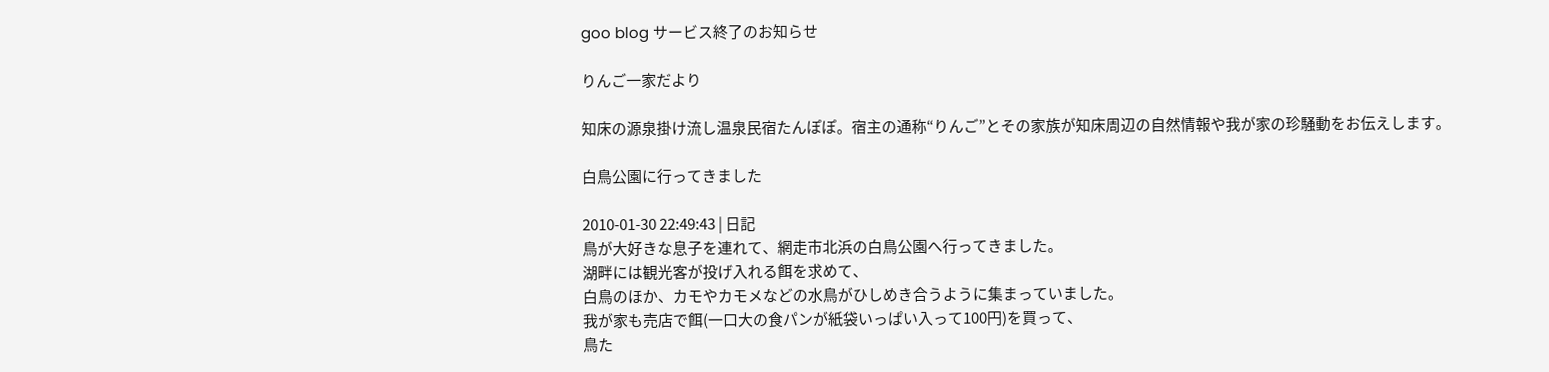goo blog サービス終了のお知らせ

りんご一家だより

知床の源泉掛け流し温泉民宿たんぽぽ。宿主の通称“りんご”とその家族が知床周辺の自然情報や我が家の珍騒動をお伝えします。

白鳥公園に行ってきました

2010-01-30 22:49:43 | 日記
鳥が大好きな息子を連れて、網走市北浜の白鳥公園へ行ってきました。
湖畔には観光客が投げ入れる餌を求めて、
白鳥のほか、カモやカモメなどの水鳥がひしめき合うように集まっていました。
我が家も売店で餌(一口大の食パンが紙袋いっぱい入って100円)を買って、
鳥た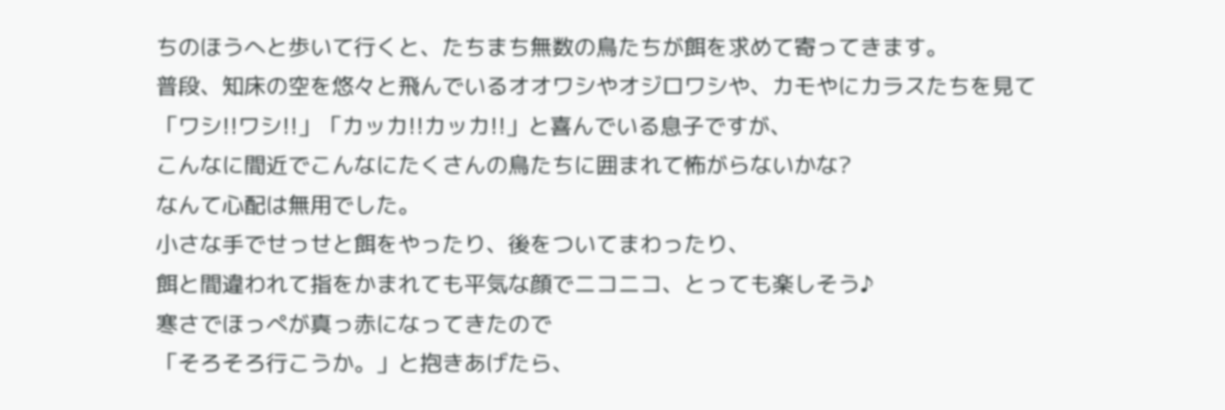ちのほうへと歩いて行くと、たちまち無数の鳥たちが餌を求めて寄ってきます。
普段、知床の空を悠々と飛んでいるオオワシやオジロワシや、カモやにカラスたちを見て
「ワシ!!ワシ!!」「カッカ!!カッカ!!」と喜んでいる息子ですが、
こんなに間近でこんなにたくさんの鳥たちに囲まれて怖がらないかな?
なんて心配は無用でした。
小さな手でせっせと餌をやったり、後をついてまわったり、
餌と間違われて指をかまれても平気な顔でニコニコ、とっても楽しそう♪
寒さでほっぺが真っ赤になってきたので
「そろそろ行こうか。」と抱きあげたら、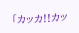「カッカ!!カッ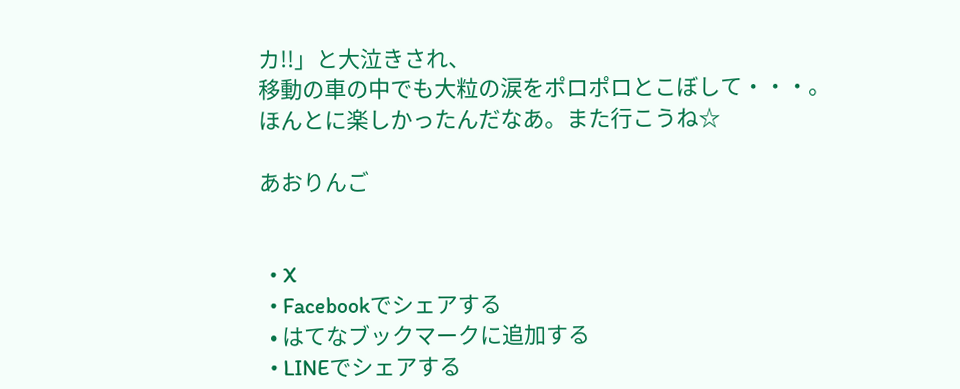カ!!」と大泣きされ、
移動の車の中でも大粒の涙をポロポロとこぼして・・・。
ほんとに楽しかったんだなあ。また行こうね☆

あおりんご


  • X
  • Facebookでシェアする
  • はてなブックマークに追加する
  • LINEでシェアする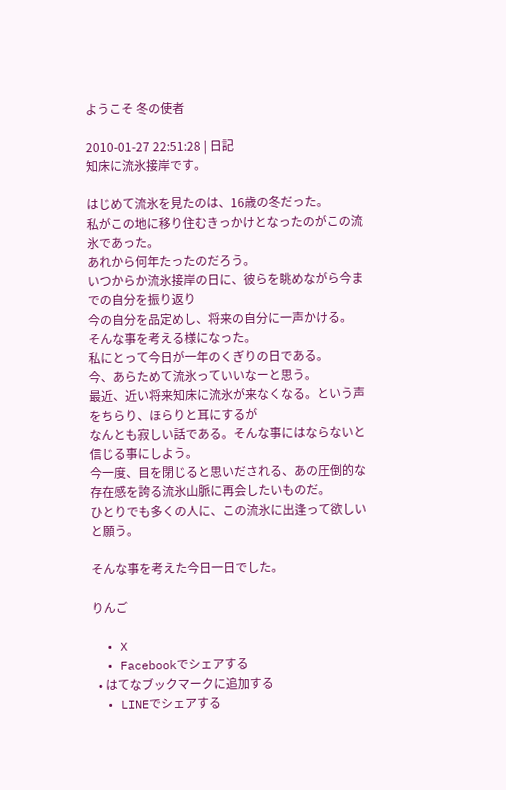ようこそ 冬の使者

2010-01-27 22:51:28 | 日記
知床に流氷接岸です。

はじめて流氷を見たのは、16歳の冬だった。
私がこの地に移り住むきっかけとなったのがこの流氷であった。
あれから何年たったのだろう。
いつからか流氷接岸の日に、彼らを眺めながら今までの自分を振り返り
今の自分を品定めし、将来の自分に一声かける。
そんな事を考える様になった。
私にとって今日が一年のくぎりの日である。
今、あらためて流氷っていいなーと思う。
最近、近い将来知床に流氷が来なくなる。という声をちらり、ほらりと耳にするが
なんとも寂しい話である。そんな事にはならないと信じる事にしよう。
今一度、目を閉じると思いだされる、あの圧倒的な存在感を誇る流氷山脈に再会したいものだ。
ひとりでも多くの人に、この流氷に出逢って欲しいと願う。

そんな事を考えた今日一日でした。

りんご

  • X
  • Facebookでシェアする
  • はてなブックマークに追加する
  • LINEでシェアする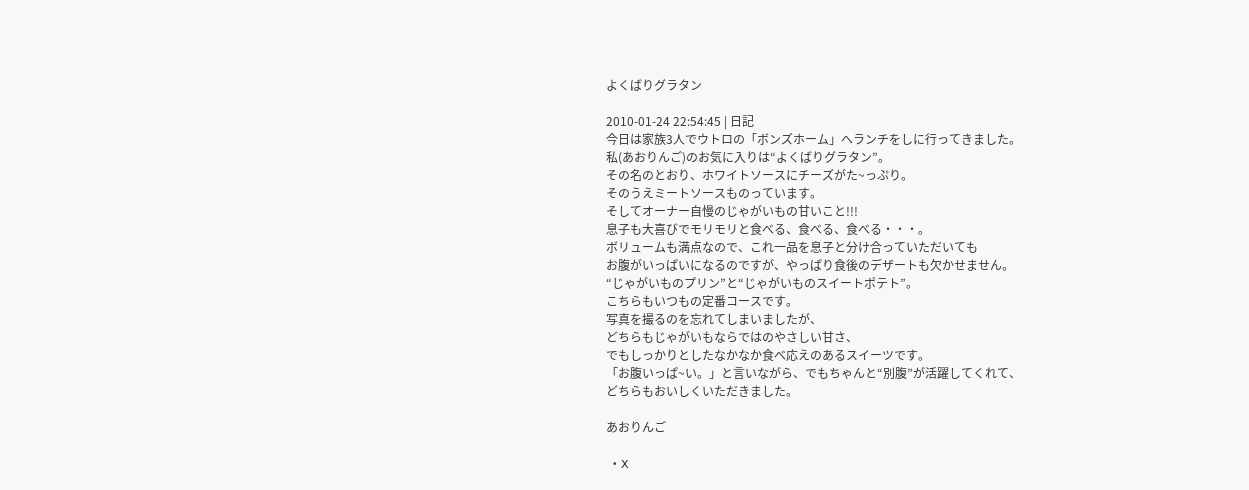よくばりグラタン

2010-01-24 22:54:45 | 日記
今日は家族3人でウトロの「ボンズホーム」へランチをしに行ってきました。
私(あおりんご)のお気に入りは“よくばりグラタン”。
その名のとおり、ホワイトソースにチーズがた~っぷり。
そのうえミートソースものっています。
そしてオーナー自慢のじゃがいもの甘いこと!!!
息子も大喜びでモリモリと食べる、食べる、食べる・・・。
ボリュームも満点なので、これ一品を息子と分け合っていただいても
お腹がいっぱいになるのですが、やっぱり食後のデザートも欠かせません。
“じゃがいものプリン”と“じゃがいものスイートポテト”。
こちらもいつもの定番コースです。
写真を撮るのを忘れてしまいましたが、
どちらもじゃがいもならではのやさしい甘さ、
でもしっかりとしたなかなか食べ応えのあるスイーツです。
「お腹いっぱ~い。」と言いながら、でもちゃんと“別腹”が活躍してくれて、
どちらもおいしくいただきました。

あおりんご

  • X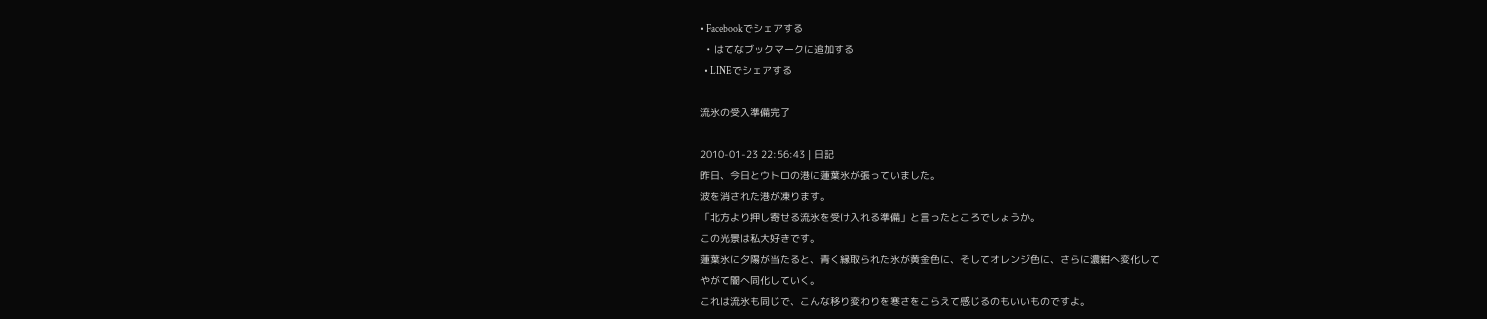• Facebookでシェアする
  • はてなブックマークに追加する
  • LINEでシェアする

流氷の受入準備完了

2010-01-23 22:56:43 | 日記
昨日、今日とウトロの港に蓮葉氷が張っていました。
波を消された港が凍ります。
「北方より押し寄せる流氷を受け入れる準備」と言ったところでしょうか。
この光景は私大好きです。
蓮葉氷に夕陽が当たると、青く縁取られた氷が黄金色に、そしてオレンジ色に、さらに濃紺へ変化して
やがて闇へ同化していく。
これは流氷も同じで、こんな移り変わりを寒さをこらえて感じるのもいいものですよ。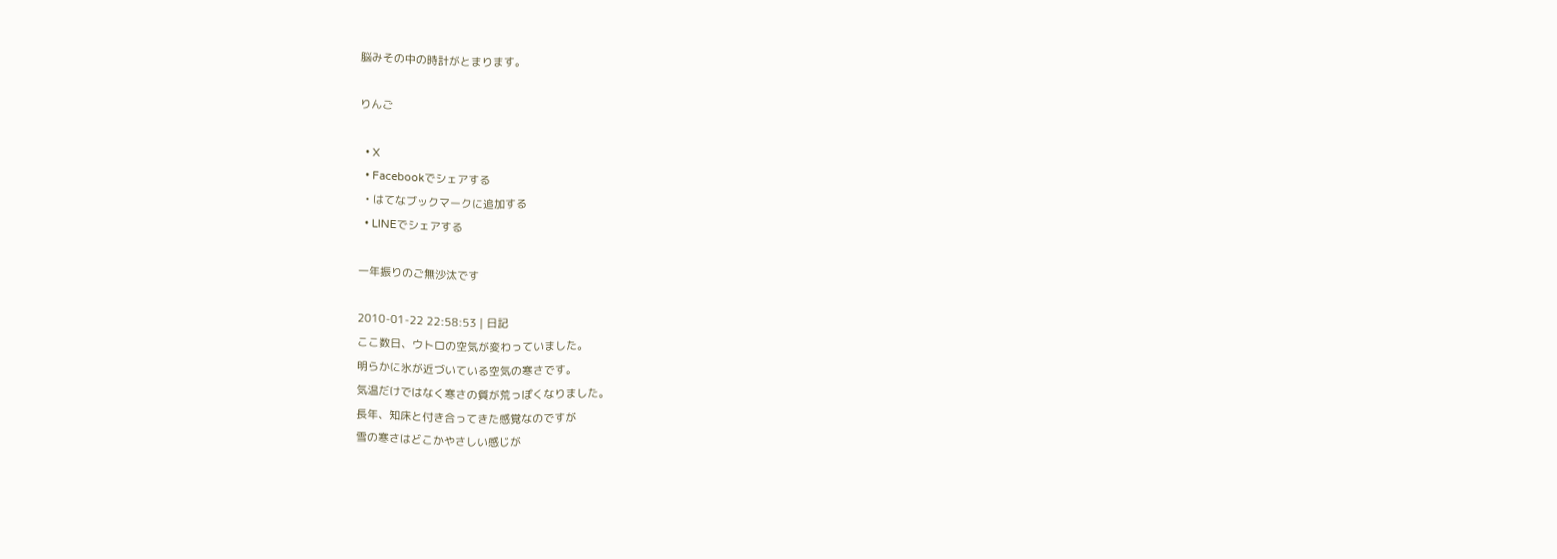脳みその中の時計がとまります。

りんご

  • X
  • Facebookでシェアする
  • はてなブックマークに追加する
  • LINEでシェアする

一年振りのご無沙汰です

2010-01-22 22:58:53 | 日記
ここ数日、ウトロの空気が変わっていました。
明らかに氷が近づいている空気の寒さです。
気温だけではなく寒さの質が荒っぽくなりました。
長年、知床と付き合ってきた感覚なのですが
雪の寒さはどこかやさしい感じが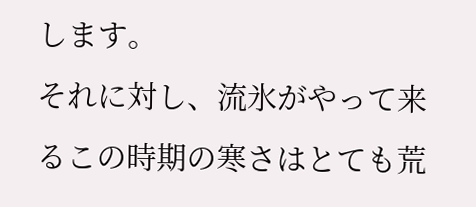します。
それに対し、流氷がやって来るこの時期の寒さはとても荒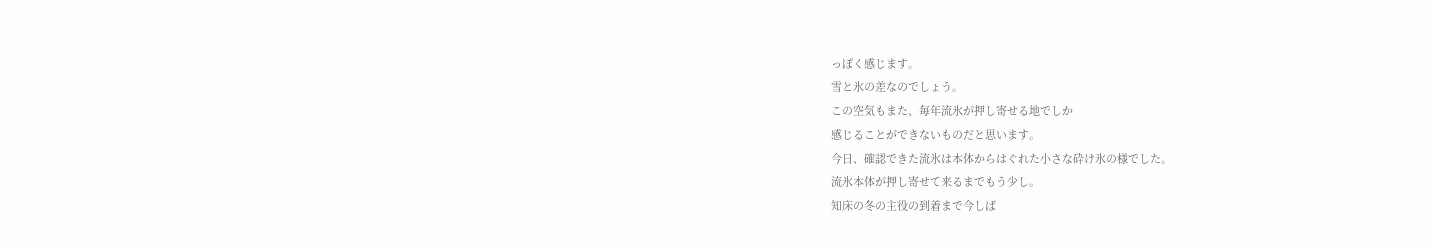っぽく感じます。
雪と氷の差なのでしょう。
この空気もまた、毎年流氷が押し寄せる地でしか
感じることができないものだと思います。
今日、確認できた流氷は本体からはぐれた小さな砕け氷の様でした。
流氷本体が押し寄せて来るまでもう少し。
知床の冬の主役の到着まで今しば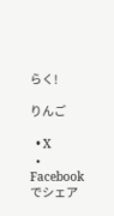らく!

りんご

  • X
  • Facebookでシェア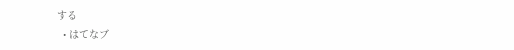する
  • はてなブ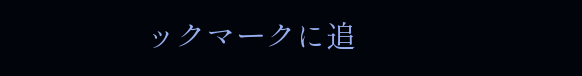ックマークに追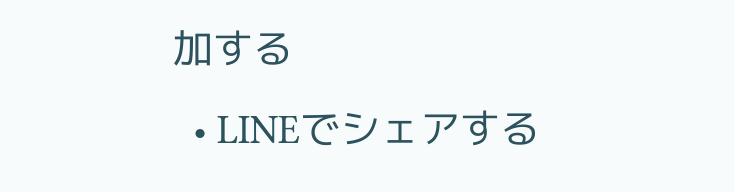加する
  • LINEでシェアする